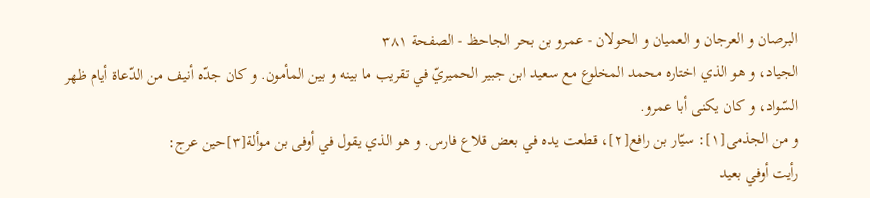البرصان و العرجان و العميان و الحولان - عمرو بن بحر الجاحظ - الصفحة ٣٨١
الجياد، و هو الذي اختاره محمد المخلوع مع سعيد ابن جبير الحميريّ في تقريب ما بينه و بين المأمون. و كان جدّه أنيف من الدّعاة أيام ظهر السّواد، و كان يكنى أبا عمرو.
و من الجذمى[١]: سيّار بن رافع[٢]، قطعت يده في بعض قلاع فارس. و هو الذي يقول في أوفى بن موألة[٣]حين عرج:
رأيت أوفي بعيد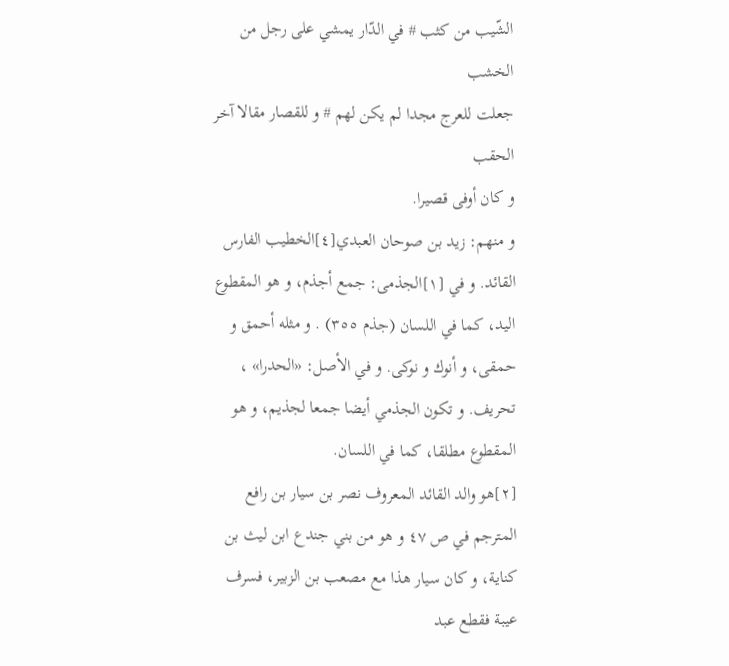الشّيب من كثب # في الدّار يمشي على رجل من الخشب
جعلت للعرج مجدا لم يكن لهم # و للقصار مقالا آخر الحقب
و كان أوفى قصيرا.
و منهم: زيد بن صوحان العبدي[٤]الخطيب الفارس القائد. و في [١]الجذمى: جمع أجذم، و هو المقطوع اليد، كما في اللسان (جذم ٣٥٥) . و مثله أحمق و حمقى، و أنوك و نوكى. و في الأصل: «الحدرا» ، تحريف. و تكون الجذمي أيضا جمعا لجذيم، و هو المقطوع مطلقا، كما في اللسان.
[٢]هو والد القائد المعروف نصر بن سيار بن رافع المترجم في ص ٤٧ و هو من بني جندع ابن ليث بن كناية، و كان سيار هذا مع مصعب بن الزبير، فسرف عيبة فقطع عبد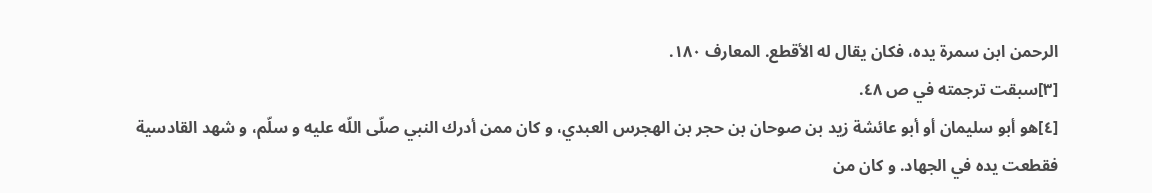الرحمن ابن سمرة يده، فكان يقال له الأقطع. المعارف ١٨٠.
[٣]سبقت ترجمته في ص ٤٨.
[٤]هو أبو سليمان أو أبو عائشة زيد بن صوحان بن حجر بن الهجرس العبدي، و كان ممن أدرك النبي صلّى اللّه عليه و سلّم، و شهد القادسية فقطعت يده في الجهاد. و كان من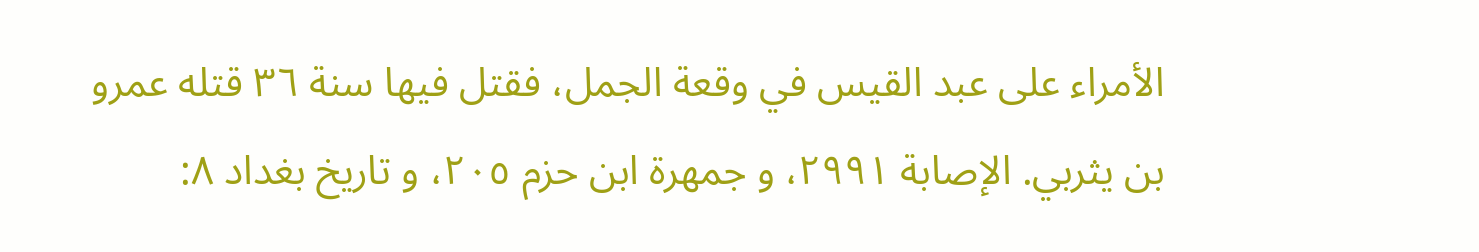الأمراء على عبد القيس في وقعة الجمل، فقتل فيها سنة ٣٦ قتله عمرو بن يثربي. الإصابة ٢٩٩١، و جمهرة ابن حزم ٢٠٥، و تاريخ بغداد ٨: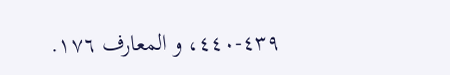٤٣٩-٤٤٠، و المعارف ١٧٦.